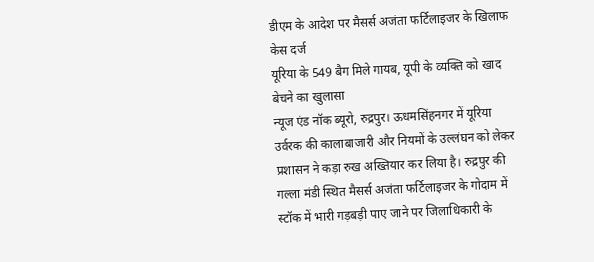डीएम के आदेश पर मैसर्स अजंता फर्टिलाइजर के खिलाफ केस दर्ज
यूरिया के 549 बैग मिले गायब, यूपी के व्यक्ति को खाद बेचने का खुलासा
न्यूज एंड नॉक ब्यूरो, रुद्रपुर। ऊधमसिंहनगर में यूरिया उर्वरक की कालाबाजारी और नियमों के उल्लंघन को लेकर प्रशासन ने कड़ा रुख अख्तियार कर लिया है। रुद्रपुर की गल्ला मंडी स्थित मैसर्स अजंता फर्टिलाइजर के गोदाम में स्टॉक में भारी गड़बड़ी पाए जाने पर जिलाधिकारी के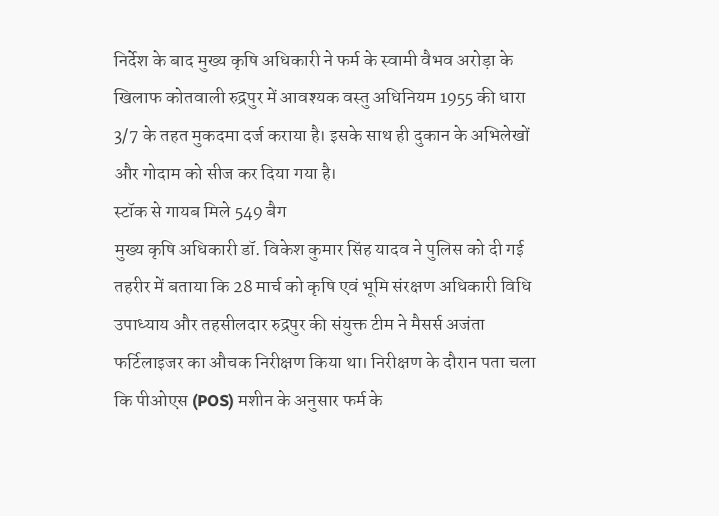निर्देश के बाद मुख्य कृषि अधिकारी ने फर्म के स्वामी वैभव अरोड़ा के खिलाफ कोतवाली रुद्रपुर में आवश्यक वस्तु अधिनियम 1955 की धारा 3/7 के तहत मुकदमा दर्ज कराया है। इसके साथ ही दुकान के अभिलेखों और गोदाम को सीज कर दिया गया है।
स्टॉक से गायब मिले 549 बैग
मुख्य कृषि अधिकारी डॉ. विकेश कुमार सिंह यादव ने पुलिस को दी गई तहरीर में बताया कि 28 मार्च को कृषि एवं भूमि संरक्षण अधिकारी विधि उपाध्याय और तहसीलदार रुद्रपुर की संयुक्त टीम ने मैसर्स अजंता फर्टिलाइजर का औचक निरीक्षण किया था। निरीक्षण के दौरान पता चला कि पीओएस (POS) मशीन के अनुसार फर्म के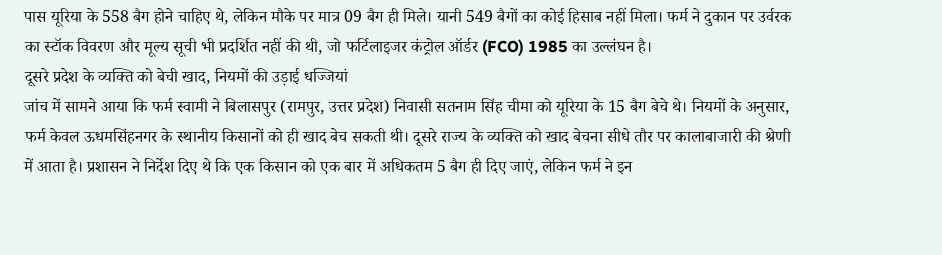पास यूरिया के 558 बैग होने चाहिए थे, लेकिन मौके पर मात्र 09 बैग ही मिले। यानी 549 बैगों का कोई हिसाब नहीं मिला। फर्म ने दुकान पर उर्वरक का स्टॉक विवरण और मूल्य सूची भी प्रदर्शित नहीं की थी, जो फर्टिलाइजर कंट्रोल ऑर्डर (FCO) 1985 का उल्लंघन है।
दूसरे प्रदेश के व्यक्ति को बेची खाद, नियमों की उड़ाई धज्जियां
जांच में सामने आया कि फर्म स्वामी ने बिलासपुर (रामपुर, उत्तर प्रदेश) निवासी सतनाम सिंह चीमा को यूरिया के 15 बैग बेचे थे। नियमों के अनुसार, फर्म केवल ऊधमसिंहनगर के स्थानीय किसानों को ही खाद बेच सकती थी। दूसरे राज्य के व्यक्ति को खाद बेचना सीधे तौर पर कालाबाजारी की श्रेणी में आता है। प्रशासन ने निर्देश दिए थे कि एक किसान को एक बार में अधिकतम 5 बैग ही दिए जाएं, लेकिन फर्म ने इन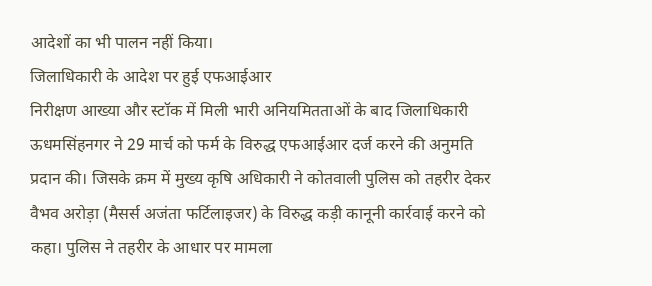आदेशों का भी पालन नहीं किया।
जिलाधिकारी के आदेश पर हुई एफआईआर
निरीक्षण आख्या और स्टॉक में मिली भारी अनियमितताओं के बाद जिलाधिकारी ऊधमसिंहनगर ने 29 मार्च को फर्म के विरुद्ध एफआईआर दर्ज करने की अनुमति प्रदान की। जिसके क्रम में मुख्य कृषि अधिकारी ने कोतवाली पुलिस को तहरीर देकर वैभव अरोड़ा (मैसर्स अजंता फर्टिलाइजर) के विरुद्ध कड़ी कानूनी कार्रवाई करने को कहा। पुलिस ने तहरीर के आधार पर मामला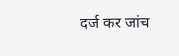दर्ज कर जांच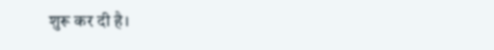शुरू कर दी है।